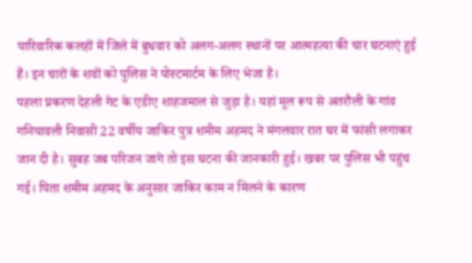पारिवारिक कलहों में जिले में बुधवार को अलग-अलग स्थानों पर आत्महत्या की चार घटनाएं हुई हैं। इन चारों के शवों को पुलिस ने पोस्टमार्टम के लिए भेजा है।
पहला प्रकरण देहली गेट के एडीए शाहजमाल से जुड़ा है। यहां मूल रूप से अतरौली के गांव गनियावली निवासी 22 वर्षीय जाकिर पुत्र शमीम अहमद ने मंगलवार रात घर में फांसी लगाकर जान दी है। सुबह जब परिजन जागे तो इस घटना की जानकारी हुई। खबर पर पुलिस भी पहुंच गई। पिता शमीम अहमद के अनुसार जाकिर काम न मिलने के कारण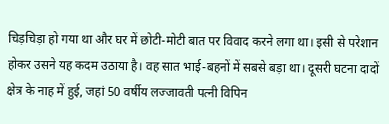चिड़चिड़ा हो गया था और घर में छोटी-मोटी बात पर विवाद करने लगा था। इसी से परेशान होकर उसने यह कदम उठाया है। वह सात भाई-बहनों में सबसे बड़ा था। दूसरी घटना दादों क्षेत्र के नाह में हुई, जहां 50 वर्षीय लज्जावती पत्नी विपिन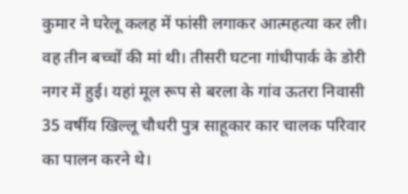कुमार ने घरेलू कलह में फांसी लगाकर आत्महत्या कर ली। वह तीन बच्चों की मां थी। तीसरी घटना गांधीपार्क के डोरी नगर में हुई। यहां मूल रूप से बरला के गांव ऊतरा निवासी 35 वर्षीय खिल्लू चौधरी पुत्र साहूकार कार चालक परिवार का पालन करने थे।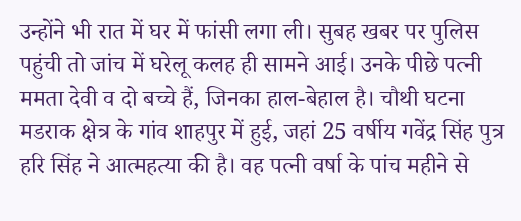उन्होंने भी रात में घर में फांसी लगा ली। सुबह खबर पर पुलिस पहुंची तो जांच में घरेलू कलह ही सामने आई। उनके पीछे पत्नी ममता देवी व दो बच्चे हैं, जिनका हाल-बेहाल है। चौथी घटना मडराक क्षेत्र के गांव शाहपुर में हुई, जहां 25 वर्षीय गवेंद्र सिंह पुत्र हरि सिंह ने आत्महत्या की है। वह पत्नी वर्षा के पांच महीने से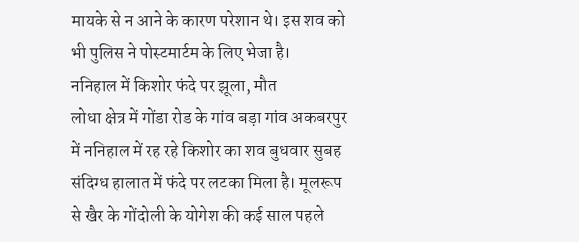मायके से न आने के कारण परेशान थे। इस शव को भी पुलिस ने पोस्टमार्टम के लिए भेजा है।
ननिहाल में किशोर फंदे पर झूला, मौत
लोधा क्षेत्र में गोंडा रोड के गांव बड़ा गांव अकबरपुर में ननिहाल में रह रहे किशोर का शव बुधवार सुबह संदिग्ध हालात में फंदे पर लटका मिला है। मूलरूप से खैर के गोंदोली के योगेश की कई साल पहले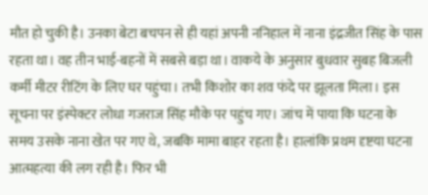मौत हो चुकी है। उनका बेटा बचपन से ही यहां अपनी ननिहाल में नाना इंद्रजीत सिंह के पास रहता था। वह तीन भाई-बहनों में सबसे बड़ा था। वाकये के अनुसार बुधवार सुबह बिजली कर्मी मीटर रीटिंग के लिए घर पहुंचा। तभी किशोर का शव फंदे पर झूलता मिला। इस सूचना पर इंस्पेक्टर लोधा गजराज सिंह मौके पर पहुंच गए। जांच में पाया कि घटना के समय उसके नाना खेत पर गए थे, जबकि मामा बाहर रहता है। हालांकि प्रथम दृष्टया घटना आत्महत्या की लग रही है। फिर भी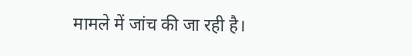मामले में जांच की जा रही है।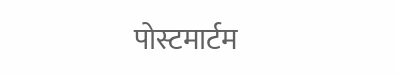पोस्टमार्टम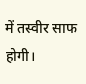में तस्वीर साफ होगी।